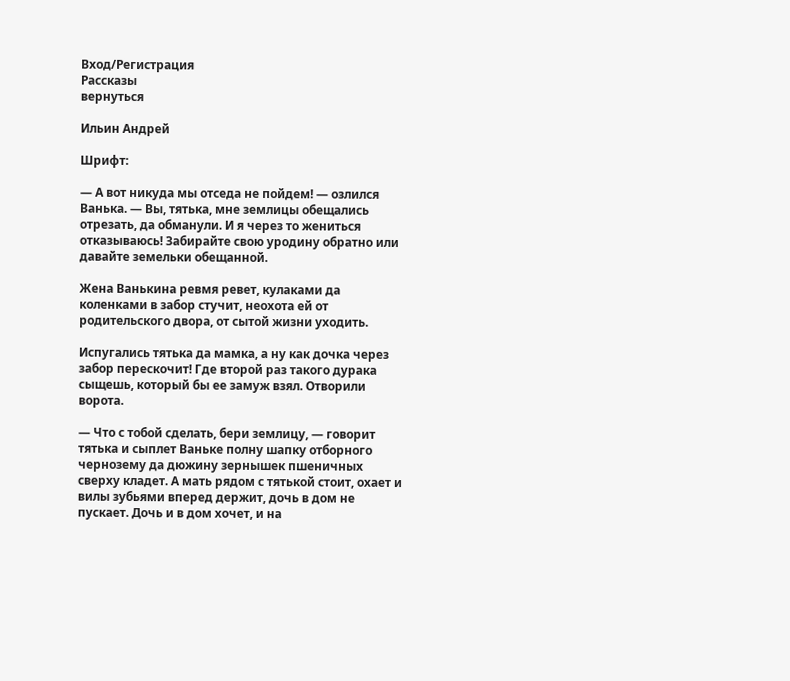Вход/Регистрация
Рассказы
вернуться

Ильин Андрей

Шрифт:

— А вот никуда мы отседа не пойдем! — озлился Ванька. — Вы, тятька, мне землицы обещались отрезать, да обманули. И я через то жениться отказываюсь! Забирайте свою уродину обратно или давайте земельки обещанной.

Жена Ванькина ревмя ревет, кулаками да коленками в забор стучит, неохота ей от родительского двора, от сытой жизни уходить.

Испугались тятька да мамка, а ну как дочка через забор перескочит! Где второй раз такого дурака сыщешь, который бы ее замуж взял. Отворили ворота.

— Что с тобой сделать, бери землицу, — говорит тятька и сыплет Ваньке полну шапку отборного чернозему да дюжину зернышек пшеничных сверху кладет. А мать рядом с тятькой стоит, охает и вилы зубьями вперед держит, дочь в дом не пускает. Дочь и в дом хочет, и на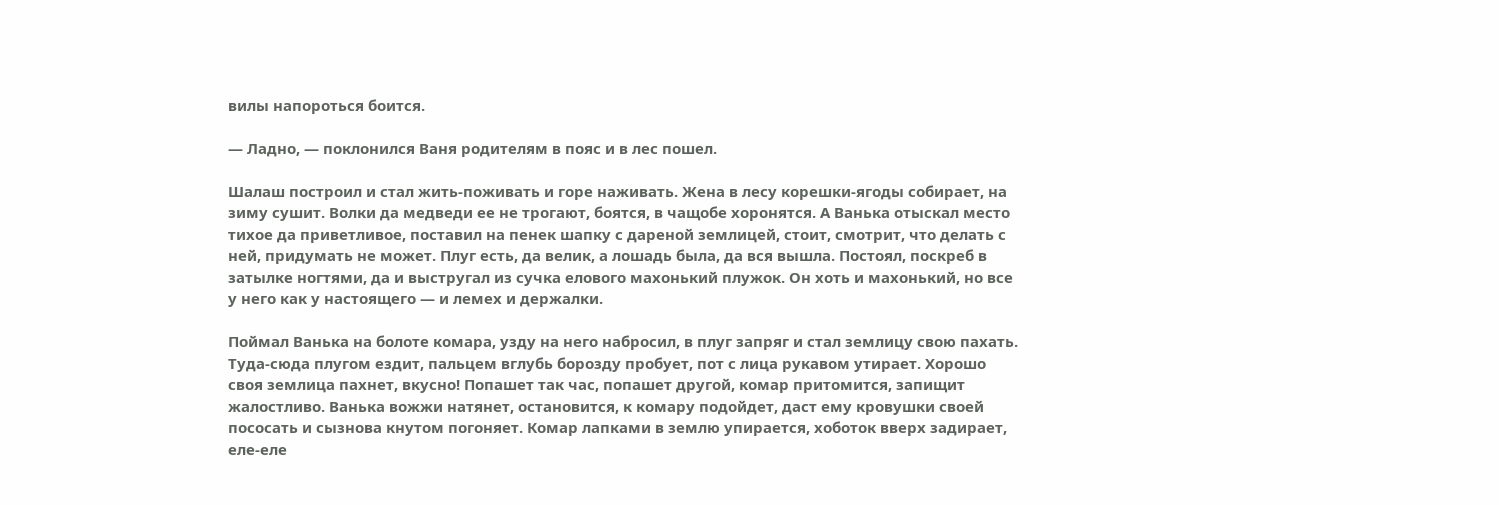вилы напороться боится.

— Ладно, — поклонился Ваня родителям в пояс и в лес пошел.

Шалаш построил и стал жить-поживать и горе наживать. Жена в лесу корешки-ягоды собирает, на зиму сушит. Волки да медведи ее не трогают, боятся, в чащобе хоронятся. А Ванька отыскал место тихое да приветливое, поставил на пенек шапку с дареной землицей, стоит, смотрит, что делать с ней, придумать не может. Плуг есть, да велик, а лошадь была, да вся вышла. Постоял, поскреб в затылке ногтями, да и выстругал из сучка елового махонький плужок. Он хоть и махонький, но все у него как у настоящего — и лемех и держалки.

Поймал Ванька на болоте комара, узду на него набросил, в плуг запряг и стал землицу свою пахать. Туда-сюда плугом ездит, пальцем вглубь борозду пробует, пот с лица рукавом утирает. Хорошо своя землица пахнет, вкусно! Попашет так час, попашет другой, комар притомится, запищит жалостливо. Ванька вожжи натянет, остановится, к комару подойдет, даст ему кровушки своей пососать и сызнова кнутом погоняет. Комар лапками в землю упирается, хоботок вверх задирает, еле-еле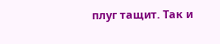плуг тащит. Так и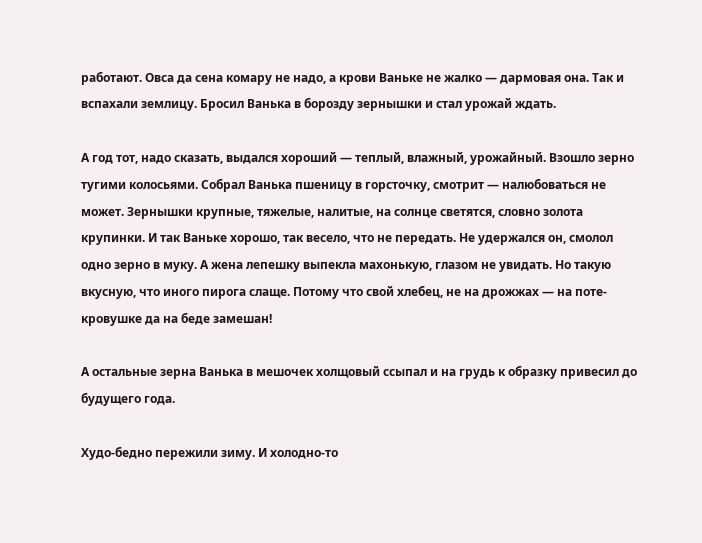работают. Овса да сена комару не надо, а крови Ваньке не жалко — дармовая она. Так и вспахали землицу. Бросил Ванька в борозду зернышки и стал урожай ждать.

А год тот, надо сказать, выдался хороший — теплый, влажный, урожайный. Взошло зерно тугими колосьями. Собрал Ванька пшеницу в горсточку, смотрит — налюбоваться не может. Зернышки крупные, тяжелые, налитые, на солнце светятся, словно золота крупинки. И так Ваньке хорошо, так весело, что не передать. Не удержался он, смолол одно зерно в муку. А жена лепешку выпекла махонькую, глазом не увидать. Но такую вкусную, что иного пирога слаще. Потому что свой хлебец, не на дрожжах — на поте-кровушке да на беде замешан!

А остальные зерна Ванька в мешочек холщовый ссыпал и на грудь к образку привесил до будущего года.

Худо-бедно пережили зиму. И холодно-то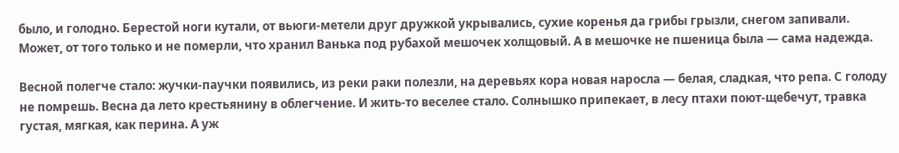было, и голодно. Берестой ноги кутали, от вьюги-метели друг дружкой укрывались, сухие коренья да грибы грызли, снегом запивали. Может, от того только и не померли, что хранил Ванька под рубахой мешочек холщовый. А в мешочке не пшеница была — сама надежда.

Весной полегче стало: жучки-паучки появились, из реки раки полезли, на деревьях кора новая наросла — белая, сладкая, что репа. С голоду не помрешь. Весна да лето крестьянину в облегчение. И жить-то веселее стало. Солнышко припекает, в лесу птахи поют-щебечут, травка густая, мягкая, как перина. А уж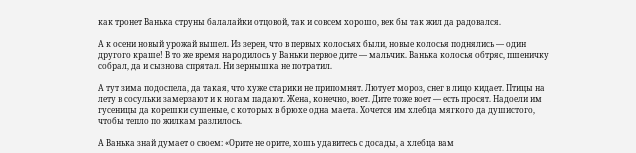как тронет Ванька струны балалайки отцовой, так и совсем хорошо, век бы так жил да радовался.

А к осени новый урожай вышел. Из зерен, что в первых колосьях были, новые колосья поднялись — один другого краше! В то же время народилось у Ваньки первое дите — мальчик. Ванька колосья обтряс, пшеничку собрал, да и сызнова спрятал. Ни зернышка не потратил.

А тут зима подоспела, да такая, что хуже старики не припомнят. Лютует мороз, снег в лицо кидает. Птицы на лету в сосульки замерзают и к ногам падают. Жена, конечно, воет. Дите тоже воет — есть просят. Надоели им гусеницы да корешки сушеные, с которых в брюхе одна маета. Хочется им хлебца мягкого да душистого, чтобы тепло по жилкам разлилось.

А Ванька знай думает о своем: «Орите не орите, хошь удавитесь с досады, а хлебца вам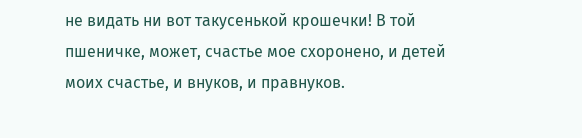не видать ни вот такусенькой крошечки! В той пшеничке, может, счастье мое схоронено, и детей моих счастье, и внуков, и правнуков.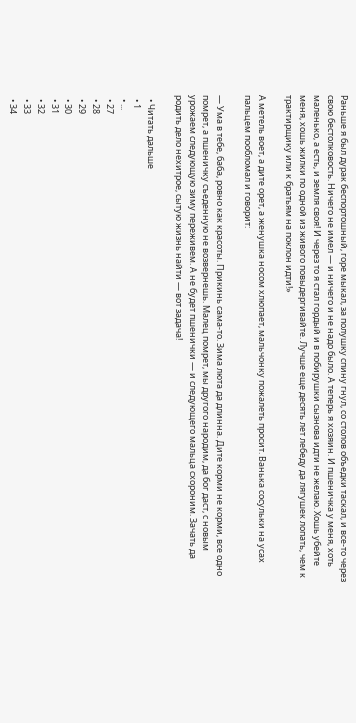Раньше я был дурак беспортошный, горе мыкал, за полушку спину гнул, со столов объедки таскал, и все-то через свою бестолковость. Ничего не имел — и ничего и не надо было. А теперь я хозяин. И пшеничка у меня, хоть маленько, а есть, и земля своя! И через то я стал гордый и в побирушки сызнова идти не желаю. Хошь убейте меня, хошь жилки по одной из живого повыдергивайте. Лучше еще десять лет лебеду да лягушек лопать, чем к трактирщику или к братьям на поклон идти!»

А метель воет, а дите орет, а женушка носом хлюпает, мальчонку пожалеть просит. Ванька сосульки на усах пальцем пообломал и говорит:

— Ума в тебе, баба, ровно как красоты. Прикинь сама-то. Зима люта да длинна. Дите корми не корми, все одно помрет, а пшеничку съеденную не возвернешь. Малец помрет, мы другого народим, да бог даст, с новым урожаем следующую зиму переживем. А не будет пшенички — и следующего мальца схороним. Зачать да родить дело нехитрое, сытую жизнь найти — вот задача!

  • Читать дальше
  • 1
  • ...
  • 27
  • 28
  • 29
  • 30
  • 31
  • 32
  • 33
  • 34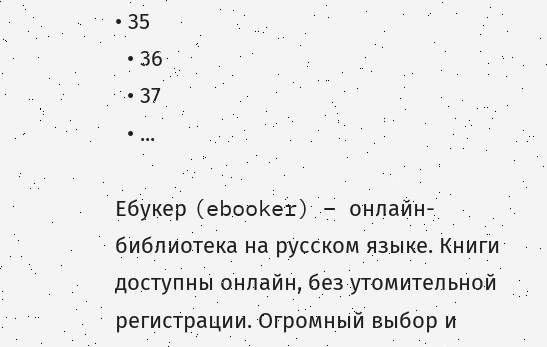• 35
  • 36
  • 37
  • ...

Ебукер (ebooker) – онлайн-библиотека на русском языке. Книги доступны онлайн, без утомительной регистрации. Огромный выбор и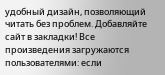удобный дизайн, позволяющий читать без проблем. Добавляйте сайт в закладки! Все произведения загружаются пользователями: если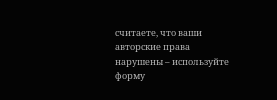считаете, что ваши авторские права нарушены – используйте форму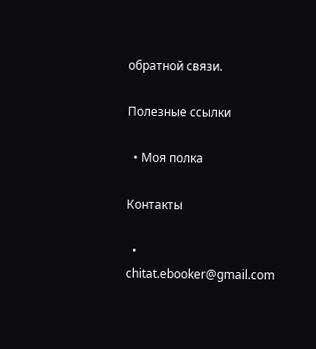обратной связи.

Полезные ссылки

  • Моя полка

Контакты

  • chitat.ebooker@gmail.com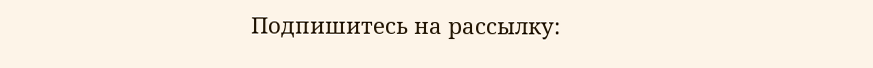Подпишитесь на рассылку: